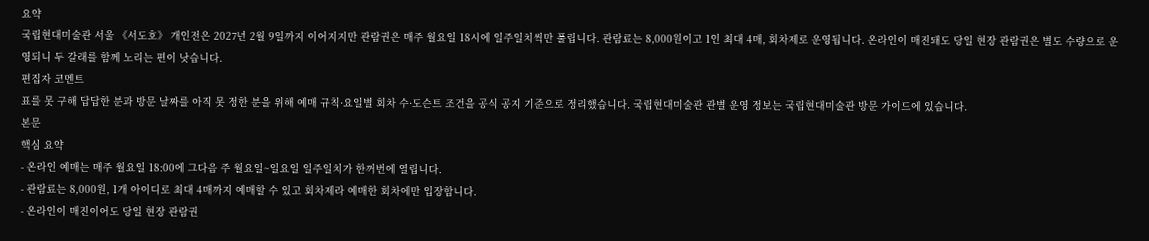요약
국립현대미술관 서울 《서도호》 개인전은 2027년 2월 9일까지 이어지지만 관람권은 매주 월요일 18시에 일주일치씩만 풀립니다. 관람료는 8,000원이고 1인 최대 4매, 회차제로 운영됩니다. 온라인이 매진돼도 당일 현장 관람권은 별도 수량으로 운영되니 두 갈래를 함께 노리는 편이 낫습니다.
편집자 코멘트
표를 못 구해 답답한 분과 방문 날짜를 아직 못 정한 분을 위해 예매 규칙·요일별 회차 수·도슨트 조건을 공식 공지 기준으로 정리했습니다. 국립현대미술관 관별 운영 정보는 국립현대미술관 방문 가이드에 있습니다.
본문
핵심 요약
- 온라인 예매는 매주 월요일 18:00에 그다음 주 월요일~일요일 일주일치가 한꺼번에 열립니다.
- 관람료는 8,000원, 1개 아이디로 최대 4매까지 예매할 수 있고 회차제라 예매한 회차에만 입장합니다.
- 온라인이 매진이어도 당일 현장 관람권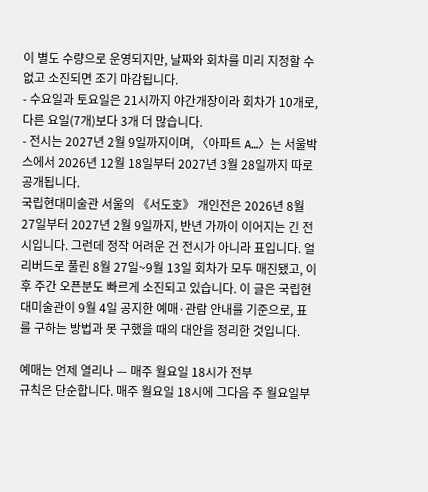이 별도 수량으로 운영되지만, 날짜와 회차를 미리 지정할 수 없고 소진되면 조기 마감됩니다.
- 수요일과 토요일은 21시까지 야간개장이라 회차가 10개로, 다른 요일(7개)보다 3개 더 많습니다.
- 전시는 2027년 2월 9일까지이며, 〈아파트 A…〉는 서울박스에서 2026년 12월 18일부터 2027년 3월 28일까지 따로 공개됩니다.
국립현대미술관 서울의 《서도호》 개인전은 2026년 8월 27일부터 2027년 2월 9일까지, 반년 가까이 이어지는 긴 전시입니다. 그런데 정작 어려운 건 전시가 아니라 표입니다. 얼리버드로 풀린 8월 27일~9월 13일 회차가 모두 매진됐고, 이후 주간 오픈분도 빠르게 소진되고 있습니다. 이 글은 국립현대미술관이 9월 4일 공지한 예매·관람 안내를 기준으로, 표를 구하는 방법과 못 구했을 때의 대안을 정리한 것입니다.

예매는 언제 열리나 — 매주 월요일 18시가 전부
규칙은 단순합니다. 매주 월요일 18시에 그다음 주 월요일부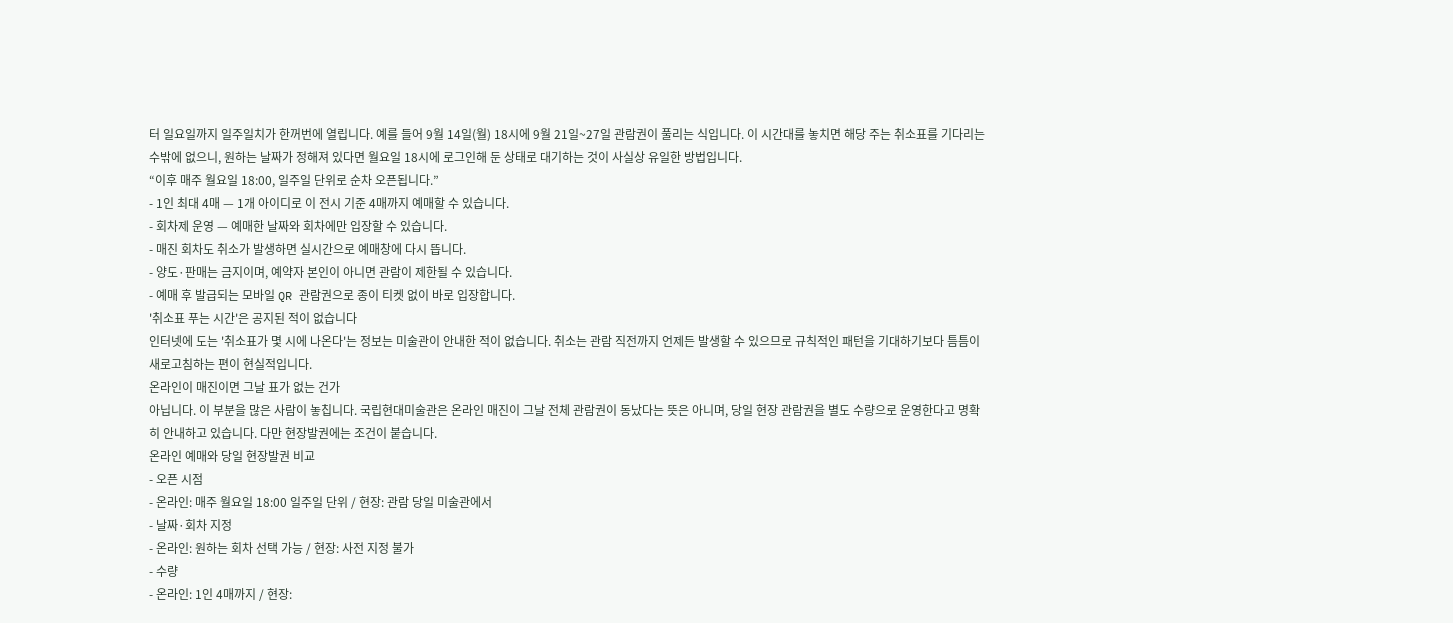터 일요일까지 일주일치가 한꺼번에 열립니다. 예를 들어 9월 14일(월) 18시에 9월 21일~27일 관람권이 풀리는 식입니다. 이 시간대를 놓치면 해당 주는 취소표를 기다리는 수밖에 없으니, 원하는 날짜가 정해져 있다면 월요일 18시에 로그인해 둔 상태로 대기하는 것이 사실상 유일한 방법입니다.
“이후 매주 월요일 18:00, 일주일 단위로 순차 오픈됩니다.”
- 1인 최대 4매 — 1개 아이디로 이 전시 기준 4매까지 예매할 수 있습니다.
- 회차제 운영 — 예매한 날짜와 회차에만 입장할 수 있습니다.
- 매진 회차도 취소가 발생하면 실시간으로 예매창에 다시 뜹니다.
- 양도·판매는 금지이며, 예약자 본인이 아니면 관람이 제한될 수 있습니다.
- 예매 후 발급되는 모바일 QR 관람권으로 종이 티켓 없이 바로 입장합니다.
'취소표 푸는 시간'은 공지된 적이 없습니다
인터넷에 도는 '취소표가 몇 시에 나온다'는 정보는 미술관이 안내한 적이 없습니다. 취소는 관람 직전까지 언제든 발생할 수 있으므로 규칙적인 패턴을 기대하기보다 틈틈이 새로고침하는 편이 현실적입니다.
온라인이 매진이면 그날 표가 없는 건가
아닙니다. 이 부분을 많은 사람이 놓칩니다. 국립현대미술관은 온라인 매진이 그날 전체 관람권이 동났다는 뜻은 아니며, 당일 현장 관람권을 별도 수량으로 운영한다고 명확히 안내하고 있습니다. 다만 현장발권에는 조건이 붙습니다.
온라인 예매와 당일 현장발권 비교
- 오픈 시점
- 온라인: 매주 월요일 18:00 일주일 단위 / 현장: 관람 당일 미술관에서
- 날짜·회차 지정
- 온라인: 원하는 회차 선택 가능 / 현장: 사전 지정 불가
- 수량
- 온라인: 1인 4매까지 / 현장: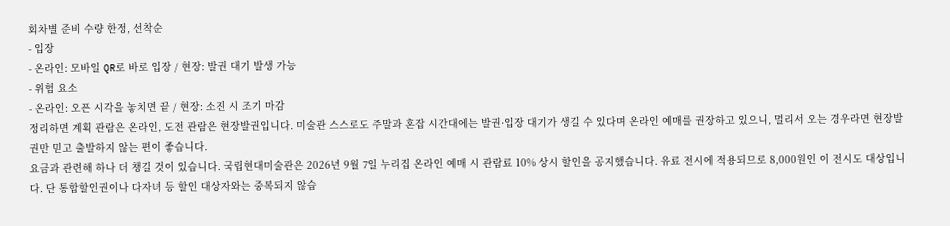회차별 준비 수량 한정, 선착순
- 입장
- 온라인: 모바일 QR로 바로 입장 / 현장: 발권 대기 발생 가능
- 위험 요소
- 온라인: 오픈 시각을 놓치면 끝 / 현장: 소진 시 조기 마감
정리하면 계획 관람은 온라인, 도전 관람은 현장발권입니다. 미술관 스스로도 주말과 혼잡 시간대에는 발권·입장 대기가 생길 수 있다며 온라인 예매를 권장하고 있으니, 멀리서 오는 경우라면 현장발권만 믿고 출발하지 않는 편이 좋습니다.
요금과 관련해 하나 더 챙길 것이 있습니다. 국립현대미술관은 2026년 9월 7일 누리집 온라인 예매 시 관람료 10% 상시 할인을 공지했습니다. 유료 전시에 적용되므로 8,000원인 이 전시도 대상입니다. 단 통합할인권이나 다자녀 등 할인 대상자와는 중복되지 않습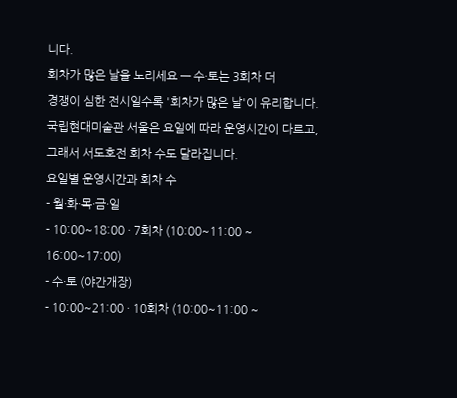니다.
회차가 많은 날을 노리세요 — 수·토는 3회차 더
경쟁이 심한 전시일수록 '회차가 많은 날'이 유리합니다. 국립현대미술관 서울은 요일에 따라 운영시간이 다르고, 그래서 서도호전 회차 수도 달라집니다.
요일별 운영시간과 회차 수
- 월·화·목·금·일
- 10:00~18:00 · 7회차 (10:00~11:00 ~ 16:00~17:00)
- 수·토 (야간개장)
- 10:00~21:00 · 10회차 (10:00~11:00 ~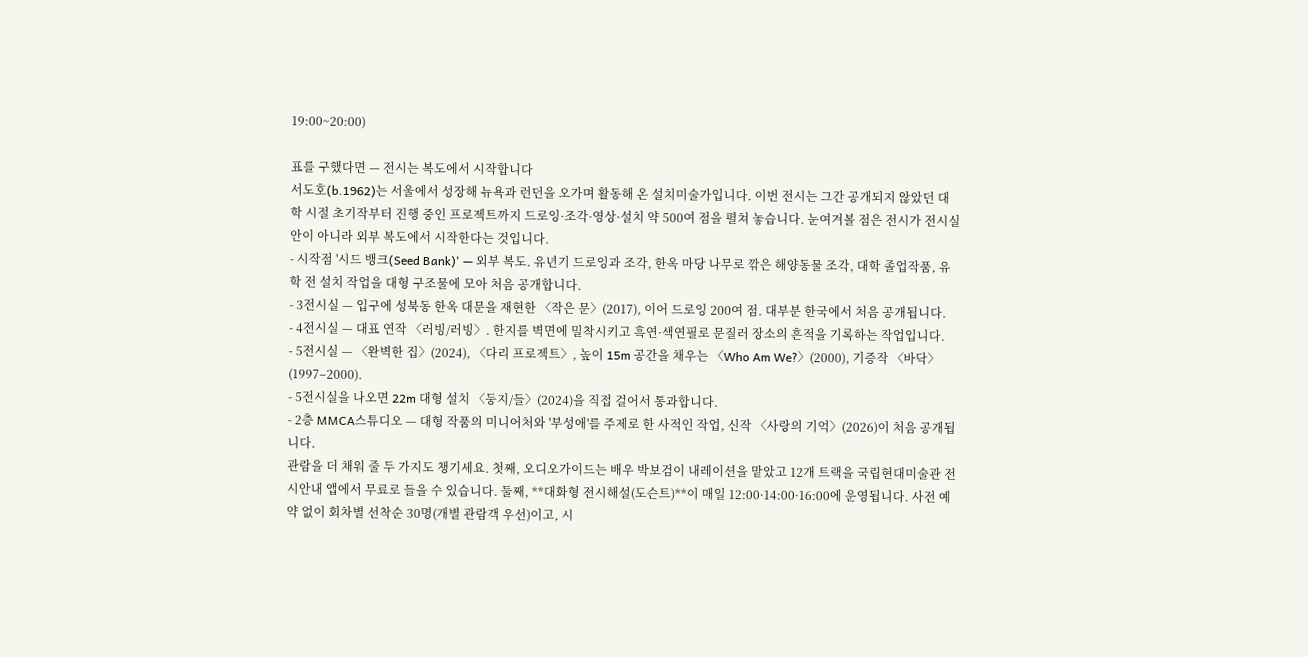19:00~20:00)

표를 구했다면 — 전시는 복도에서 시작합니다
서도호(b.1962)는 서울에서 성장해 뉴욕과 런던을 오가며 활동해 온 설치미술가입니다. 이번 전시는 그간 공개되지 않았던 대학 시절 초기작부터 진행 중인 프로젝트까지 드로잉·조각·영상·설치 약 500여 점을 펼쳐 놓습니다. 눈여겨볼 점은 전시가 전시실 안이 아니라 외부 복도에서 시작한다는 것입니다.
- 시작점 '시드 뱅크(Seed Bank)' — 외부 복도. 유년기 드로잉과 조각, 한옥 마당 나무로 깎은 해양동물 조각, 대학 졸업작품, 유학 전 설치 작업을 대형 구조물에 모아 처음 공개합니다.
- 3전시실 — 입구에 성북동 한옥 대문을 재현한 〈작은 문〉(2017), 이어 드로잉 200여 점. 대부분 한국에서 처음 공개됩니다.
- 4전시실 — 대표 연작 〈러빙/러빙〉. 한지를 벽면에 밀착시키고 흑연·색연필로 문질러 장소의 흔적을 기록하는 작업입니다.
- 5전시실 — 〈완벽한 집〉(2024), 〈다리 프로젝트〉, 높이 15m 공간을 채우는 〈Who Am We?〉(2000), 기증작 〈바닥〉(1997–2000).
- 5전시실을 나오면 22m 대형 설치 〈둥지/들〉(2024)을 직접 걸어서 통과합니다.
- 2층 MMCA스튜디오 — 대형 작품의 미니어처와 '부성애'를 주제로 한 사적인 작업, 신작 〈사랑의 기억〉(2026)이 처음 공개됩니다.
관람을 더 채워 줄 두 가지도 챙기세요. 첫째, 오디오가이드는 배우 박보검이 내레이션을 맡았고 12개 트랙을 국립현대미술관 전시안내 앱에서 무료로 들을 수 있습니다. 둘째, **대화형 전시해설(도슨트)**이 매일 12:00·14:00·16:00에 운영됩니다. 사전 예약 없이 회차별 선착순 30명(개별 관람객 우선)이고, 시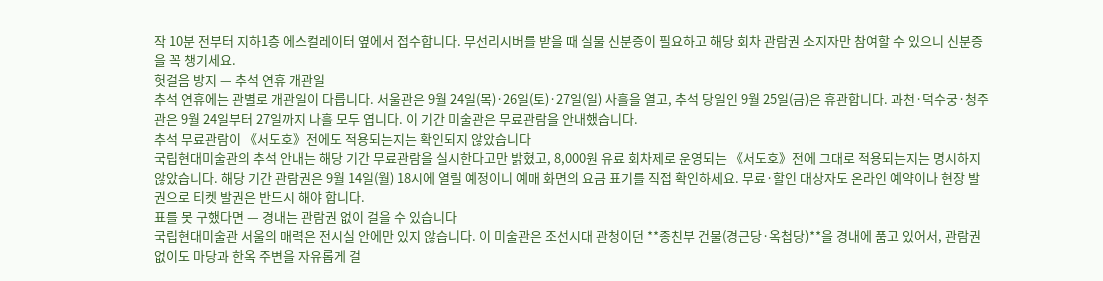작 10분 전부터 지하1층 에스컬레이터 옆에서 접수합니다. 무선리시버를 받을 때 실물 신분증이 필요하고 해당 회차 관람권 소지자만 참여할 수 있으니 신분증을 꼭 챙기세요.
헛걸음 방지 — 추석 연휴 개관일
추석 연휴에는 관별로 개관일이 다릅니다. 서울관은 9월 24일(목)·26일(토)·27일(일) 사흘을 열고, 추석 당일인 9월 25일(금)은 휴관합니다. 과천·덕수궁·청주관은 9월 24일부터 27일까지 나흘 모두 엽니다. 이 기간 미술관은 무료관람을 안내했습니다.
추석 무료관람이 《서도호》전에도 적용되는지는 확인되지 않았습니다
국립현대미술관의 추석 안내는 해당 기간 무료관람을 실시한다고만 밝혔고, 8,000원 유료 회차제로 운영되는 《서도호》전에 그대로 적용되는지는 명시하지 않았습니다. 해당 기간 관람권은 9월 14일(월) 18시에 열릴 예정이니 예매 화면의 요금 표기를 직접 확인하세요. 무료·할인 대상자도 온라인 예약이나 현장 발권으로 티켓 발권은 반드시 해야 합니다.
표를 못 구했다면 — 경내는 관람권 없이 걸을 수 있습니다
국립현대미술관 서울의 매력은 전시실 안에만 있지 않습니다. 이 미술관은 조선시대 관청이던 **종친부 건물(경근당·옥첩당)**을 경내에 품고 있어서, 관람권 없이도 마당과 한옥 주변을 자유롭게 걸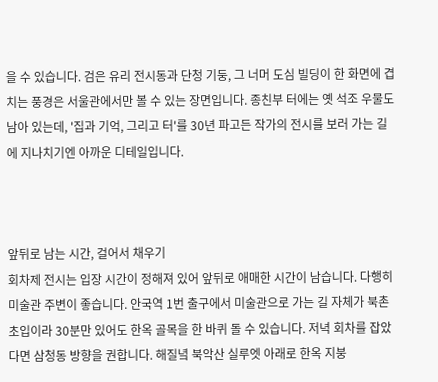을 수 있습니다. 검은 유리 전시동과 단청 기둥, 그 너머 도심 빌딩이 한 화면에 겹치는 풍경은 서울관에서만 볼 수 있는 장면입니다. 종친부 터에는 옛 석조 우물도 남아 있는데, '집과 기억, 그리고 터'를 30년 파고든 작가의 전시를 보러 가는 길에 지나치기엔 아까운 디테일입니다.



앞뒤로 남는 시간, 걸어서 채우기
회차제 전시는 입장 시간이 정해져 있어 앞뒤로 애매한 시간이 남습니다. 다행히 미술관 주변이 좋습니다. 안국역 1번 출구에서 미술관으로 가는 길 자체가 북촌 초입이라 30분만 있어도 한옥 골목을 한 바퀴 돌 수 있습니다. 저녁 회차를 잡았다면 삼청동 방향을 권합니다. 해질녘 북악산 실루엣 아래로 한옥 지붕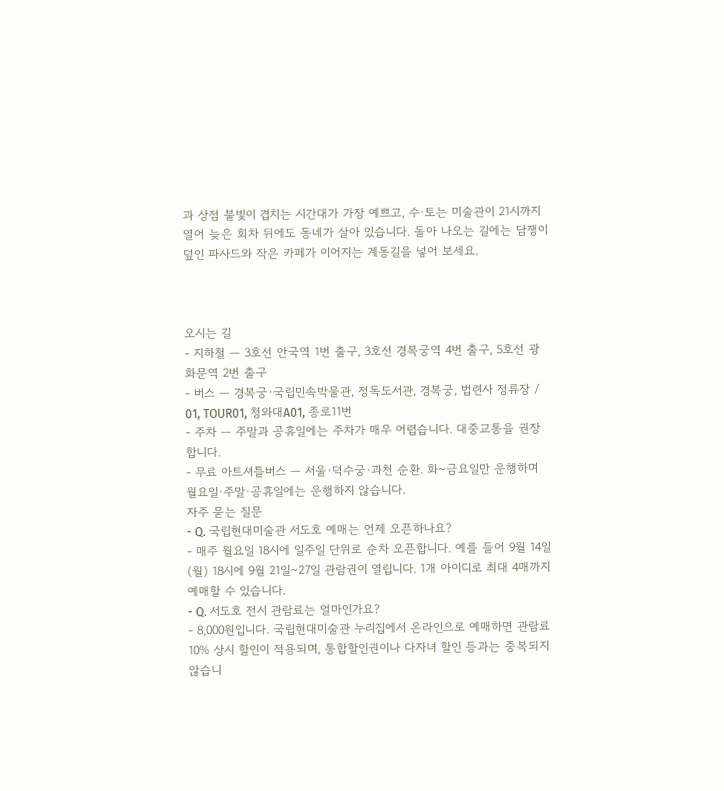과 상점 불빛이 겹치는 시간대가 가장 예쁘고, 수·토는 미술관이 21시까지 열어 늦은 회차 뒤에도 동네가 살아 있습니다. 돌아 나오는 길에는 담쟁이 덮인 파사드와 작은 카페가 이어지는 계동길을 넣어 보세요.



오시는 길
- 지하철 — 3호선 안국역 1번 출구, 3호선 경복궁역 4번 출구, 5호선 광화문역 2번 출구
- 버스 — 경복궁·국립민속박물관, 정독도서관, 경복궁, 법련사 정류장 / 01, TOUR01, 청와대A01, 종로11번
- 주차 — 주말과 공휴일에는 주차가 매우 어렵습니다. 대중교통을 권장합니다.
- 무료 아트셔틀버스 — 서울·덕수궁·과천 순환. 화~금요일만 운행하며 월요일·주말·공휴일에는 운행하지 않습니다.
자주 묻는 질문
- Q. 국립현대미술관 서도호 예매는 언제 오픈하나요?
- 매주 월요일 18시에 일주일 단위로 순차 오픈합니다. 예를 들어 9월 14일(월) 18시에 9월 21일~27일 관람권이 열립니다. 1개 아이디로 최대 4매까지 예매할 수 있습니다.
- Q. 서도호 전시 관람료는 얼마인가요?
- 8,000원입니다. 국립현대미술관 누리집에서 온라인으로 예매하면 관람료 10% 상시 할인이 적용되며, 통합할인권이나 다자녀 할인 등과는 중복되지 않습니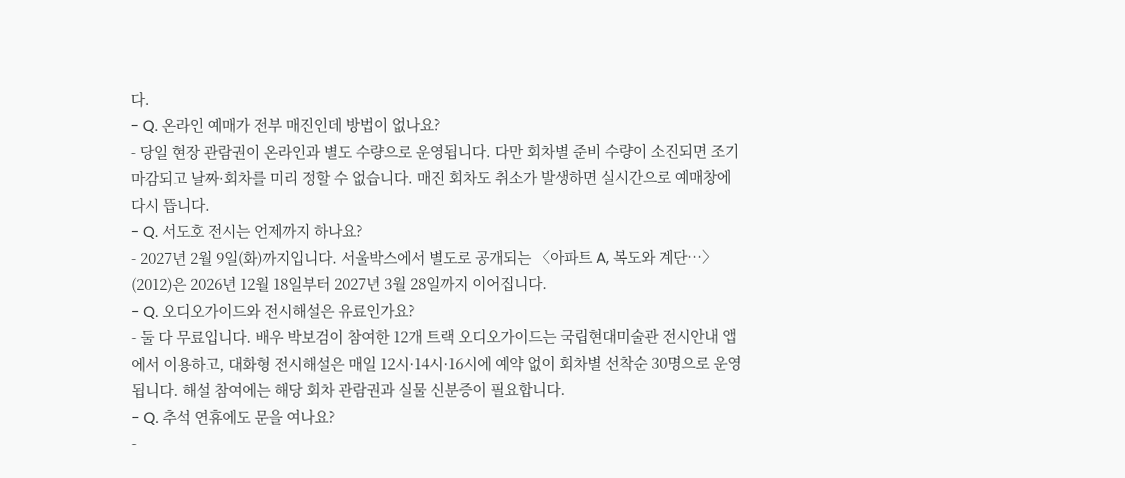다.
- Q. 온라인 예매가 전부 매진인데 방법이 없나요?
- 당일 현장 관람권이 온라인과 별도 수량으로 운영됩니다. 다만 회차별 준비 수량이 소진되면 조기 마감되고 날짜·회차를 미리 정할 수 없습니다. 매진 회차도 취소가 발생하면 실시간으로 예매창에 다시 뜹니다.
- Q. 서도호 전시는 언제까지 하나요?
- 2027년 2월 9일(화)까지입니다. 서울박스에서 별도로 공개되는 〈아파트 A, 복도와 계단…〉(2012)은 2026년 12월 18일부터 2027년 3월 28일까지 이어집니다.
- Q. 오디오가이드와 전시해설은 유료인가요?
- 둘 다 무료입니다. 배우 박보검이 참여한 12개 트랙 오디오가이드는 국립현대미술관 전시안내 앱에서 이용하고, 대화형 전시해설은 매일 12시·14시·16시에 예약 없이 회차별 선착순 30명으로 운영됩니다. 해설 참여에는 해당 회차 관람권과 실물 신분증이 필요합니다.
- Q. 추석 연휴에도 문을 여나요?
-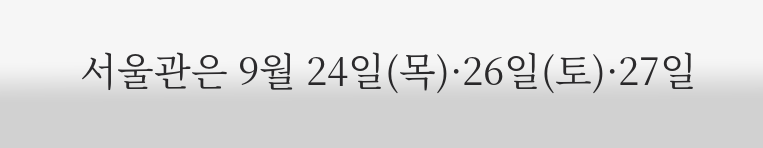서울관은 9월 24일(목)·26일(토)·27일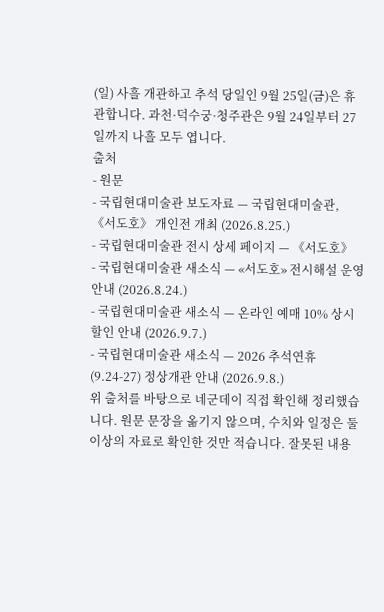(일) 사흘 개관하고 추석 당일인 9월 25일(금)은 휴관합니다. 과천·덕수궁·청주관은 9월 24일부터 27일까지 나흘 모두 엽니다.
출처
- 원문
- 국립현대미술관 보도자료 — 국립현대미술관, 《서도호》 개인전 개최 (2026.8.25.)
- 국립현대미술관 전시 상세 페이지 — 《서도호》
- 국립현대미술관 새소식 — «서도호» 전시해설 운영 안내 (2026.8.24.)
- 국립현대미술관 새소식 — 온라인 예매 10% 상시 할인 안내 (2026.9.7.)
- 국립현대미술관 새소식 — 2026 추석연휴(9.24-27) 정상개관 안내 (2026.9.8.)
위 출처를 바탕으로 네군데이 직접 확인해 정리했습니다. 원문 문장을 옮기지 않으며, 수치와 일정은 둘 이상의 자료로 확인한 것만 적습니다. 잘못된 내용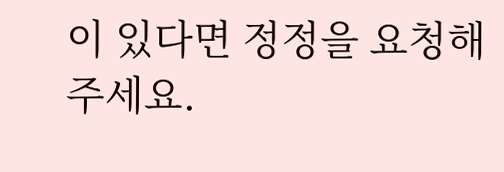이 있다면 정정을 요청해 주세요.